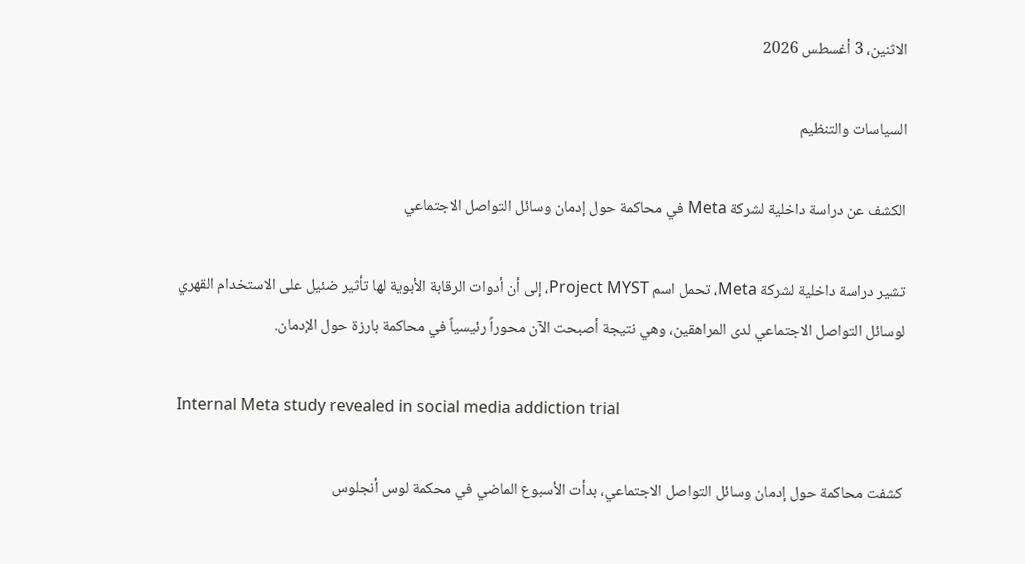الاثنين، 3 أغسطس 2026

السياسات والتنظيم

الكشف عن دراسة داخلية لشركة Meta في محاكمة حول إدمان وسائل التواصل الاجتماعي

تشير دراسة داخلية لشركة Meta، تحمل اسم Project MYST، إلى أن أدوات الرقابة الأبوية لها تأثير ضئيل على الاستخدام القهري لوسائل التواصل الاجتماعي لدى المراهقين، وهي نتيجة أصبحت الآن محوراً رئيسياً في محاكمة بارزة حول الإدمان.

Internal Meta study revealed in social media addiction trial

كشفت محاكمة حول إدمان وسائل التواصل الاجتماعي، بدأت الأسبوع الماضي في محكمة لوس أنجلوس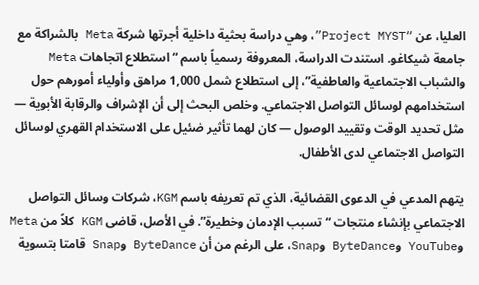العليا، عن “Project MYST”، وهي دراسة بحثية داخلية أجرتها شركة Meta بالشراكة مع جامعة شيكاغو. استندت الدراسة، المعروفة رسمياً باسم “استطلاع اتجاهات Meta والشباب الاجتماعية والعاطفية”، إلى استطلاع شمل 1,000 مراهق وأولياء أمورهم حول استخدامهم لوسائل التواصل الاجتماعي. وخلص البحث إلى أن الإشراف والرقابة الأبوية — مثل تحديد الوقت وتقييد الوصول — كان لهما تأثير ضئيل على الاستخدام القهري لوسائل التواصل الاجتماعي لدى الأطفال.

يتهم المدعي في الدعوى القضائية، الذي تم تعريفه باسم KGM، شركات وسائل التواصل الاجتماعي بإنشاء منتجات “تسبب الإدمان وخطيرة”. في الأصل، قاضى KGM كلاً من Meta وYouTube وByteDance وSnap، على الرغم من أن ByteDance وSnap قامتا بتسوية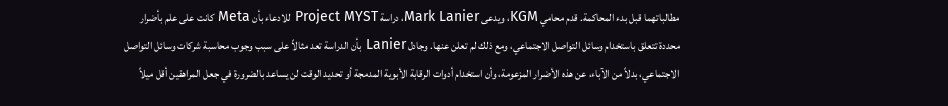مطالباتهما قبل بدء المحاكمة. قدم محامي KGM، ويدعى Mark Lanier، دراسة Project MYST للادعاء بأن Meta كانت على علم بأضرار محددة تتعلق باستخدام وسائل التواصل الاجتماعي، ومع ذلك لم تعلن عنها. وجادل Lanier بأن الدراسة تعد مثالاً على سبب وجوب محاسبة شركات وسائل التواصل الاجتماعي، بدلاً من الآباء، عن هذه الأضرار المزعومة، وأن استخدام أدوات الرقابة الأبوية المدمجة أو تحديد الوقت لن يساعد بالضرورة في جعل المراهقين أقل ميلاً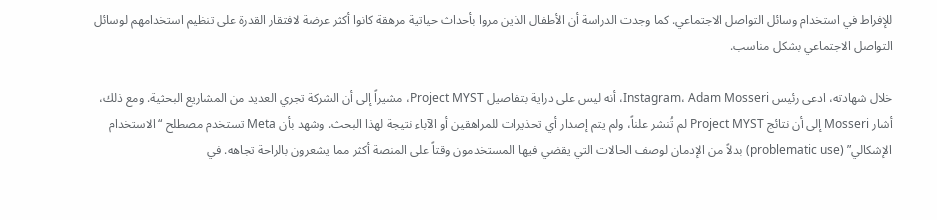للإفراط في استخدام وسائل التواصل الاجتماعي. كما وجدت الدراسة أن الأطفال الذين مروا بأحداث حياتية مرهقة كانوا أكثر عرضة لافتقار القدرة على تنظيم استخدامهم لوسائل التواصل الاجتماعي بشكل مناسب.

خلال شهادته، ادعى رئيس Instagram، Adam Mosseri، أنه ليس على دراية بتفاصيل Project MYST، مشيراً إلى أن الشركة تجري العديد من المشاريع البحثية. ومع ذلك، أشار Mosseri إلى أن نتائج Project MYST لم تُنشر علناً، ولم يتم إصدار أي تحذيرات للمراهقين أو الآباء نتيجة لهذا البحث. وشهد بأن Meta تستخدم مصطلح “الاستخدام الإشكالي” (problematic use) بدلاً من الإدمان لوصف الحالات التي يقضي فيها المستخدمون وقتاً على المنصة أكثر مما يشعرون بالراحة تجاهه. في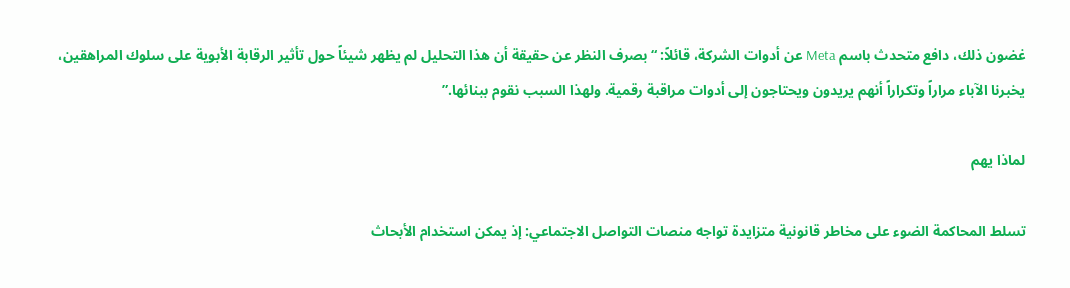غضون ذلك، دافع متحدث باسم Meta عن أدوات الشركة، قائلاً: “بصرف النظر عن حقيقة أن هذا التحليل لم يظهر شيئاً حول تأثير الرقابة الأبوية على سلوك المراهقين، يخبرنا الآباء مراراً وتكراراً أنهم يريدون ويحتاجون إلى أدوات مراقبة رقمية. ولهذا السبب نقوم ببنائها.”

لماذا يهم

تسلط المحاكمة الضوء على مخاطر قانونية متزايدة تواجه منصات التواصل الاجتماعي: إذ يمكن استخدام الأبحاث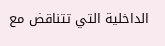الداخلية التي تتناقض مع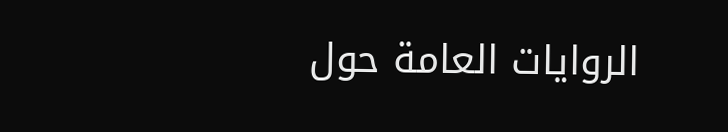الروايات العامة حول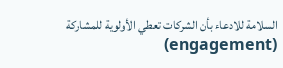السلامة للادعاء بأن الشركات تعطي الأولوية للمشاركة (engagement)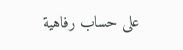على حساب رفاهية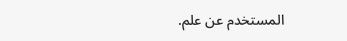المستخدم عن علم.